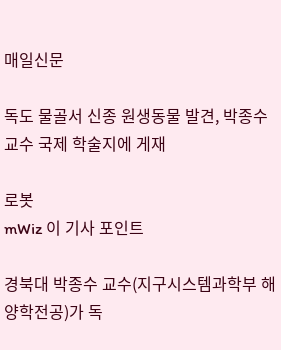매일신문

독도 물골서 신종 원생동물 발견, 박종수 교수 국제 학술지에 게재

로봇
mWiz 이 기사 포인트

경북대 박종수 교수(지구시스템과학부 해양학전공)가 독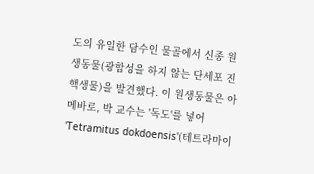도의 유일한 담수인 물골에서 신종 원생동물(광합성을 하지 않는 단세포 진핵생물)을 발견했다. 이 원생동물은 아메바로, 박 교수는 '독도'를 넣어 'Tetramitus dokdoensis'(테트라마이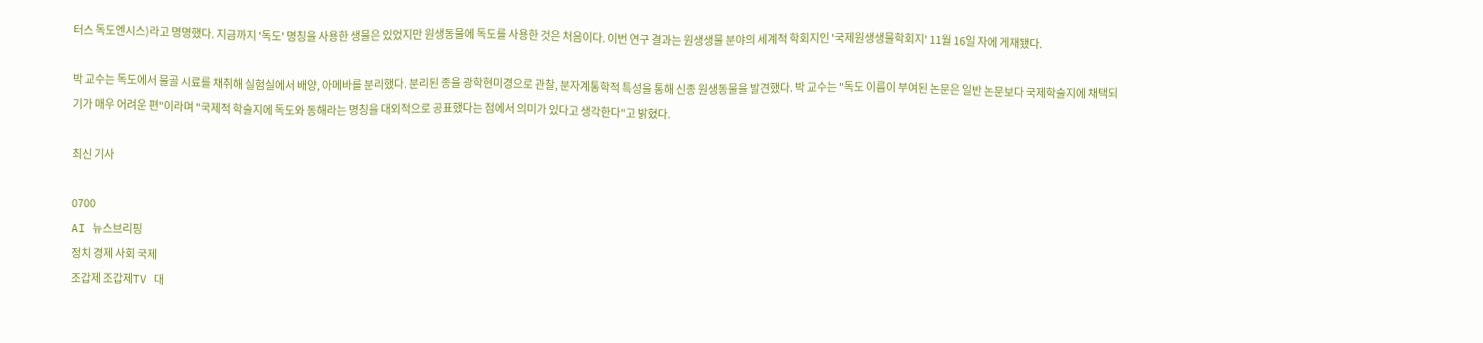터스 독도엔시스)라고 명명했다. 지금까지 '독도' 명칭을 사용한 생물은 있었지만 원생동물에 독도를 사용한 것은 처음이다. 이번 연구 결과는 원생생물 분야의 세계적 학회지인 '국제원생생물학회지' 11월 16일 자에 게재됐다.

박 교수는 독도에서 물골 시료를 채취해 실험실에서 배양, 아메바를 분리했다. 분리된 종을 광학현미경으로 관찰, 분자계통학적 특성을 통해 신종 원생동물을 발견했다. 박 교수는 "독도 이름이 부여된 논문은 일반 논문보다 국제학술지에 채택되기가 매우 어려운 편"이라며 "국제적 학술지에 독도와 동해라는 명칭을 대외적으로 공표했다는 점에서 의미가 있다고 생각한다"고 밝혔다.

최신 기사

0700
AI 뉴스브리핑
정치 경제 사회 국제
조갑제 조갑제TV 대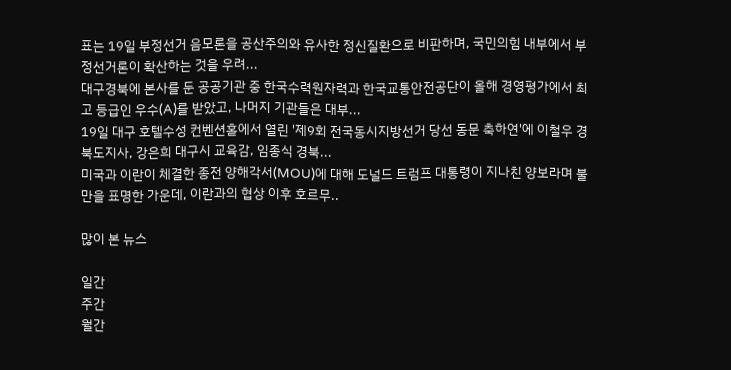표는 19일 부정선거 음모론을 공산주의와 유사한 정신질환으로 비판하며, 국민의힘 내부에서 부정선거론이 확산하는 것을 우려...
대구경북에 본사를 둔 공공기관 중 한국수력원자력과 한국교통안전공단이 올해 경영평가에서 최고 등급인 우수(A)를 받았고, 나머지 기관들은 대부...
19일 대구 호텔수성 컨벤션홀에서 열린 '제9회 전국동시지방선거 당선 동문 축하연'에 이철우 경북도지사, 강은희 대구시 교육감, 임종식 경북...
미국과 이란이 체결한 종전 양해각서(MOU)에 대해 도널드 트럼프 대통령이 지나친 양보라며 불만을 표명한 가운데, 이란과의 협상 이후 호르무..

많이 본 뉴스

일간
주간
월간